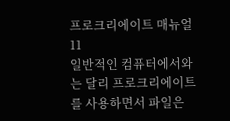프로크리에이트 매뉴얼 11
일반적인 컴퓨터에서와는 달리 프로크리에이트를 사용하면서 파일은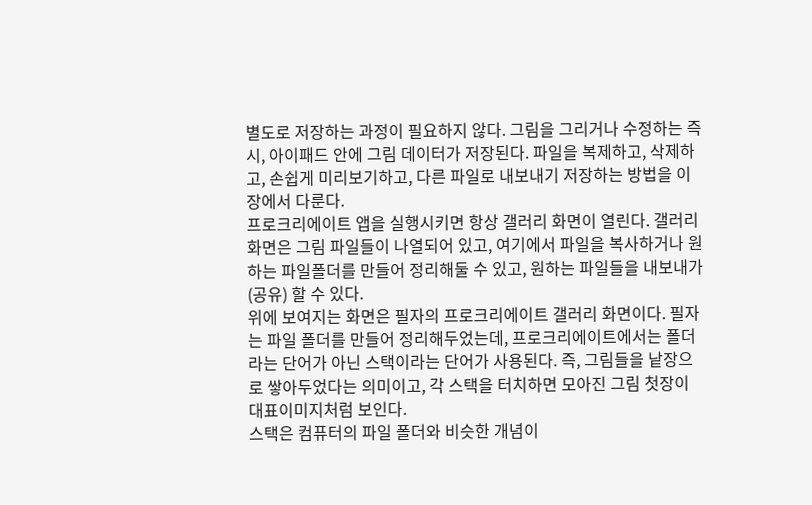별도로 저장하는 과정이 필요하지 않다. 그림을 그리거나 수정하는 즉시, 아이패드 안에 그림 데이터가 저장된다. 파일을 복제하고, 삭제하고, 손쉽게 미리보기하고, 다른 파일로 내보내기 저장하는 방법을 이 장에서 다룬다.
프로크리에이트 앱을 실행시키면 항상 갤러리 화면이 열린다. 갤러리 화면은 그림 파일들이 나열되어 있고, 여기에서 파일을 복사하거나 원하는 파일폴더를 만들어 정리해둘 수 있고, 원하는 파일들을 내보내가(공유) 할 수 있다.
위에 보여지는 화면은 필자의 프로크리에이트 갤러리 화면이다. 필자는 파일 폴더를 만들어 정리해두었는데, 프로크리에이트에서는 폴더라는 단어가 아닌 스택이라는 단어가 사용된다. 즉, 그림들을 낱장으로 쌓아두었다는 의미이고, 각 스택을 터치하면 모아진 그림 첫장이 대표이미지처럼 보인다.
스택은 컴퓨터의 파일 폴더와 비슷한 개념이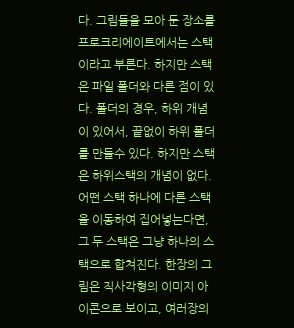다. 그림들을 모아 둔 장소를 프로크리에이트에서는 스택이라고 부른다. 하지만 스택은 파일 폴더와 다른 점이 있다. 폴더의 경우, 하위 개념이 있어서, 끝없이 하위 폴더를 만들수 있다. 하지만 스택은 하위스택의 개념이 없다. 어떤 스택 하나에 다른 스택을 이동하여 집어넣는다면, 그 두 스택은 그냥 하나의 스택으로 합쳐진다. 한장의 그림은 직사각형의 이미지 아이콘으로 보이고, 여러장의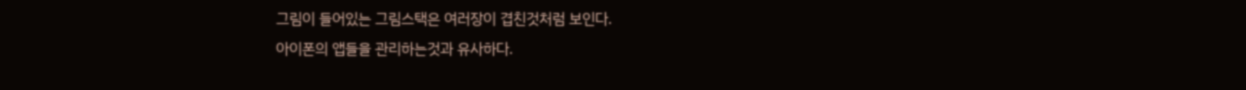그림이 들어있는 그림스택은 여러장이 겹친것처럼 보인다.
아이폰의 앱들을 관리하는것과 유사하다.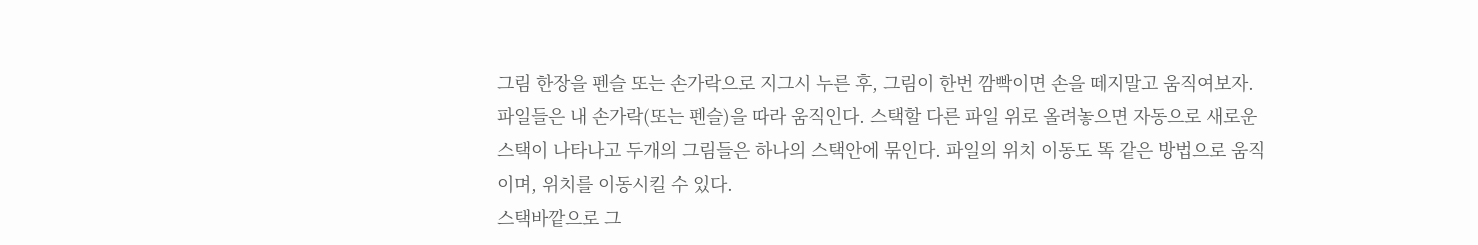그림 한장을 펜슬 또는 손가락으로 지그시 누른 후, 그림이 한번 깜빡이면 손을 떼지말고 움직여보자. 파일들은 내 손가락(또는 펜슬)을 따라 움직인다. 스택할 다른 파일 위로 올려놓으면 자동으로 새로운 스택이 나타나고 두개의 그림들은 하나의 스택안에 묶인다. 파일의 위치 이동도 똑 같은 방법으로 움직이며, 위치를 이동시킬 수 있다.
스택바깥으로 그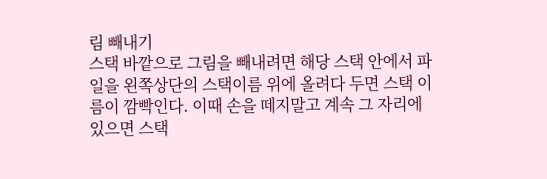림 빼내기
스택 바깥으로 그림을 빼내려면 해당 스택 안에서 파일을 왼쪽상단의 스택이름 위에 올려다 두면 스택 이름이 깜빡인다. 이때 손을 떼지말고 계속 그 자리에 있으면 스택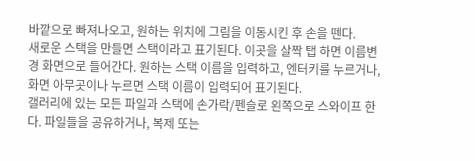바깥으로 빠져나오고, 원하는 위치에 그림을 이동시킨 후 손을 뗀다.
새로운 스택을 만들면 스택이라고 표기된다. 이곳을 살짝 탭 하면 이름변경 화면으로 들어간다. 원하는 스택 이름을 입력하고, 엔터키를 누르거나, 화면 아무곳이나 누르면 스택 이름이 입력되어 표기된다.
갤러리에 있는 모든 파일과 스택에 손가락/펜슬로 왼쪽으로 스와이프 한다. 파일들을 공유하거나, 복제 또는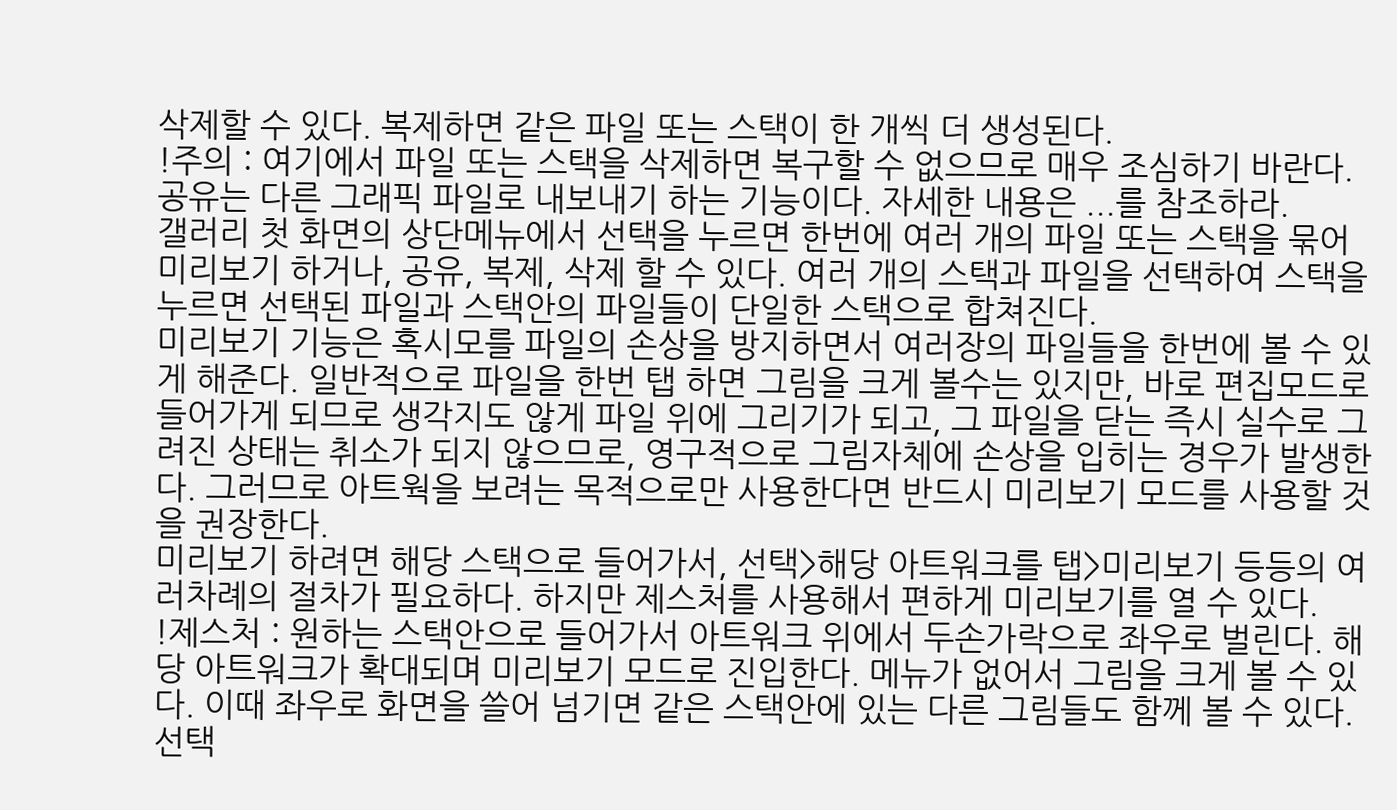삭제할 수 있다. 복제하면 같은 파일 또는 스택이 한 개씩 더 생성된다.
!주의 : 여기에서 파일 또는 스택을 삭제하면 복구할 수 없으므로 매우 조심하기 바란다.
공유는 다른 그래픽 파일로 내보내기 하는 기능이다. 자세한 내용은 ...를 참조하라.
갤러리 첫 화면의 상단메뉴에서 선택을 누르면 한번에 여러 개의 파일 또는 스택을 묶어 미리보기 하거나, 공유, 복제, 삭제 할 수 있다. 여러 개의 스택과 파일을 선택하여 스택을 누르면 선택된 파일과 스택안의 파일들이 단일한 스택으로 합쳐진다.
미리보기 기능은 혹시모를 파일의 손상을 방지하면서 여러장의 파일들을 한번에 볼 수 있게 해준다. 일반적으로 파일을 한번 탭 하면 그림을 크게 볼수는 있지만, 바로 편집모드로 들어가게 되므로 생각지도 않게 파일 위에 그리기가 되고, 그 파일을 닫는 즉시 실수로 그려진 상태는 취소가 되지 않으므로, 영구적으로 그림자체에 손상을 입히는 경우가 발생한다. 그러므로 아트웍을 보려는 목적으로만 사용한다면 반드시 미리보기 모드를 사용할 것을 권장한다.
미리보기 하려면 해당 스택으로 들어가서, 선택>해당 아트워크를 탭>미리보기 등등의 여러차례의 절차가 필요하다. 하지만 제스처를 사용해서 편하게 미리보기를 열 수 있다.
!제스처 : 원하는 스택안으로 들어가서 아트워크 위에서 두손가락으로 좌우로 벌린다. 해당 아트워크가 확대되며 미리보기 모드로 진입한다. 메뉴가 없어서 그림을 크게 볼 수 있다. 이때 좌우로 화면을 쓸어 넘기면 같은 스택안에 있는 다른 그림들도 함께 볼 수 있다.
선택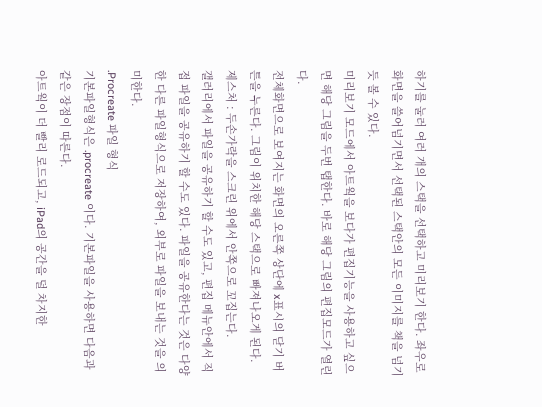하기를 눌러 여러 개의 스택을 선택하고 미리보기 한다. 좌우로 화면을 쓸어넘기면서 선택된 스택안의 모든 이미지를 책을 넘기듯 볼 수 있다.
미리보기 모드에서 아트웍을 보다가 편집기능을 사용하고 싶으면 해당 그림을 두번 탭한다. 바로 해당 그림의 편집모드가 열린다.
전체화면으로 보여지는 화면의 오른쪽 상단에 x표시의 닫기 버튼을 누른다. 그림이 위치한 해당 스택으로 빠져나오게 된다.
제스처 : 두손가락을 스크린 위에서 안쪽으로 꼬집는다.
갤러리에서 파일을 공유하기 할 수도 있고, 편집 메뉴안에서 직접 파일을 공유하기 할 수도 있다. 파일을 공유한다는 것은 다양한 다른 파일형식으로 저장하여, 외부로 파일을 보내는 것을 의미한다.
.Procreate 파일 형식
기본파일형식은 .procreate 이다. 기본파일을 사용하면 다음과 같은 장점이 따른다.
아트웍이 더 빨리 로드되고, iPad의 공간을 덜 차지한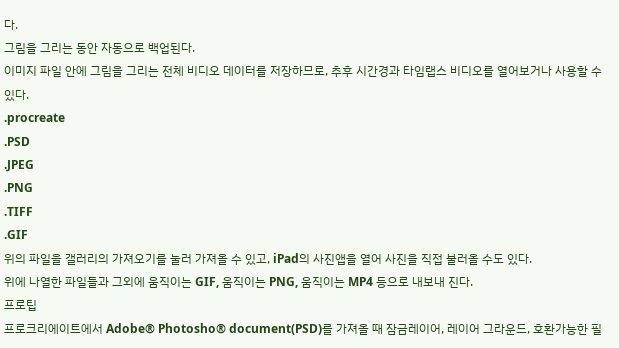다.
그림을 그리는 동안 자동으로 백업된다.
이미지 파일 안에 그림을 그리는 전체 비디오 데이터를 저장하므로, 추후 시간경과 타임랩스 비디오를 열어보거나 사용할 수 있다.
.procreate
.PSD
.JPEG
.PNG
.TIFF
.GIF
위의 파일을 갤러리의 가져오기를 눌러 가져올 수 있고, iPad의 사진앱을 열어 사진을 직접 불러올 수도 있다.
위에 나열한 파일들과 그외에 움직이는 GIF, 움직이는 PNG, 움직이는 MP4 등으로 내보내 진다.
프로팁
프로크리에이트에서 Adobe® Photosho® document(PSD)를 가져올 때 잠금레이어, 레이어 그라운드, 호환가능한 필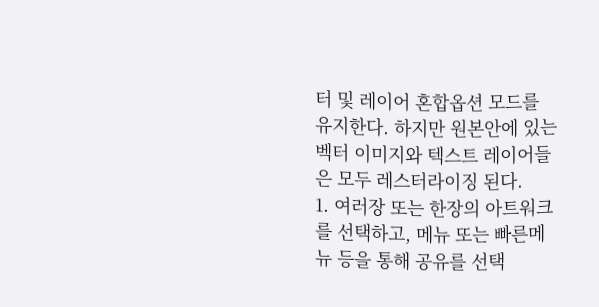터 및 레이어 혼합옵션 모드를 유지한다. 하지만 원본안에 있는 벡터 이미지와 텍스트 레이어들은 모두 레스터라이징 된다.
1. 여러장 또는 한장의 아트워크를 선택하고, 메뉴 또는 빠른메뉴 등을 통해 공유를 선택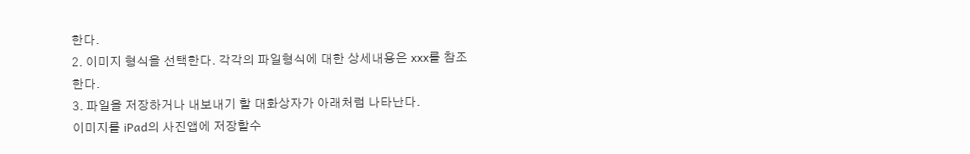한다.
2. 이미지 형식을 선택한다. 각각의 파일형식에 대한 상세내용은 xxx를 참조한다.
3. 파일을 저장하거나 내보내기 할 대화상자가 아래처럼 나타난다.
이미지를 iPad의 사진앱에 저장할수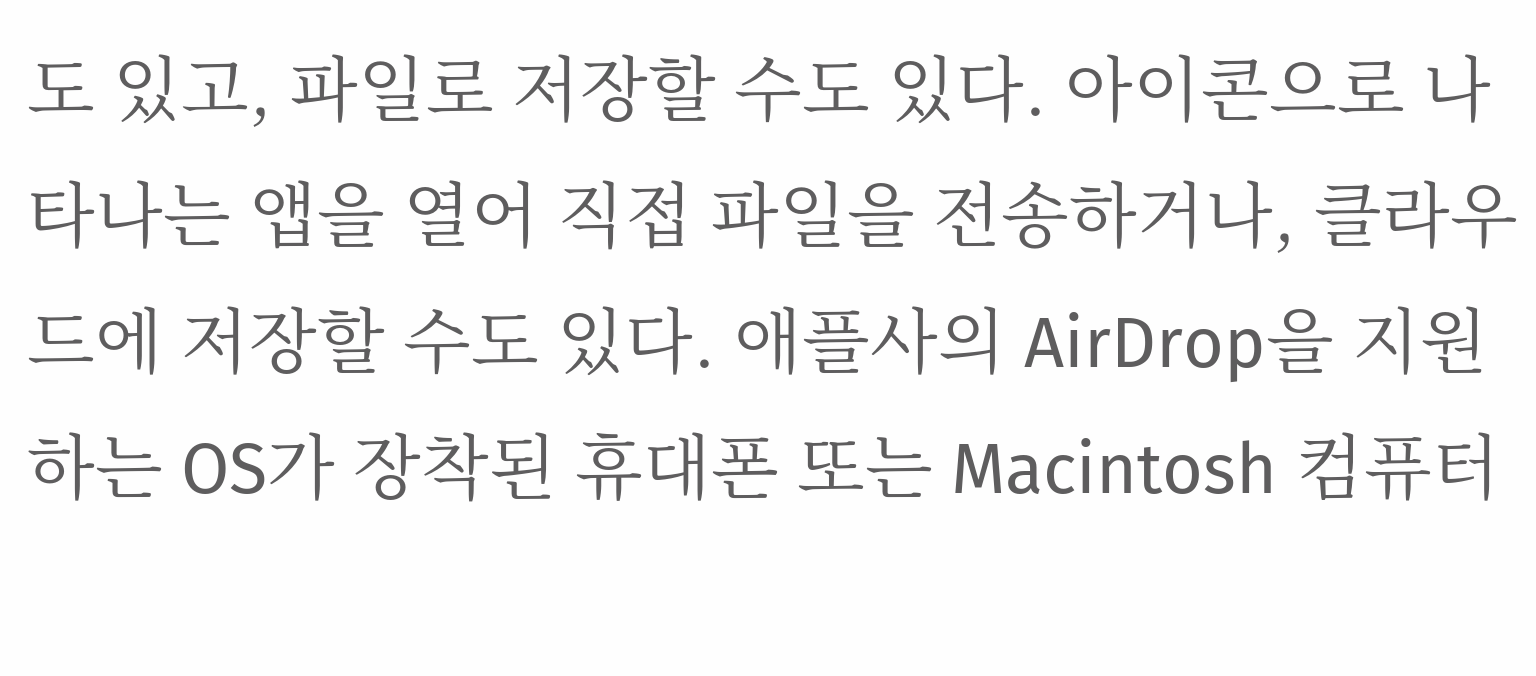도 있고, 파일로 저장할 수도 있다. 아이콘으로 나타나는 앱을 열어 직접 파일을 전송하거나, 클라우드에 저장할 수도 있다. 애플사의 AirDrop을 지원하는 OS가 장착된 휴대폰 또는 Macintosh 컴퓨터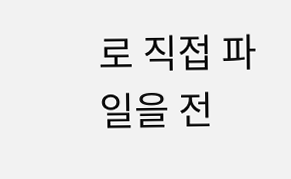로 직접 파일을 전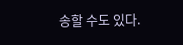송할 수도 있다.